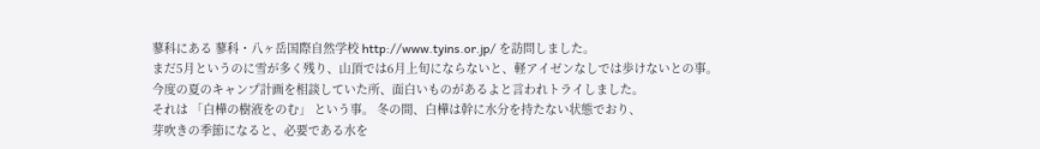蓼科にある 蓼科・八ヶ岳国際自然学校 http://www.tyins.or.jp/ を訪問しました。
まだ5月というのに雪が多く残り、山頂では6月上旬にならないと、軽アイゼンなしでは歩けないとの事。
今度の夏のキャンプ計画を相談していた所、面白いものがあるよと言われトライしました。
それは 「白樺の樹液をのむ」 という事。 冬の間、白樺は幹に水分を持たない状態でおり、
芽吹きの季節になると、必要である水を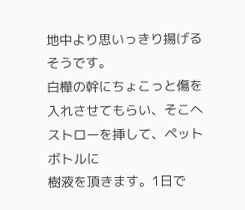地中より思いっきり揚げるそうです。
白樺の幹にちょこっと傷を入れさせてもらい、そこへストローを挿して、ペットボトルに
樹液を頂きます。1日で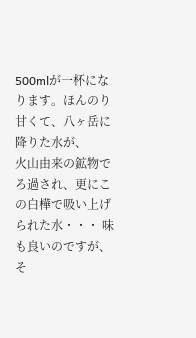500mlが一杯になります。ほんのり甘くて、八ヶ岳に降りた水が、
火山由来の鉱物でろ過され、更にこの白樺で吸い上げられた水・・・ 味も良いのですが、
そ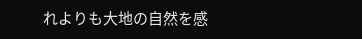れよりも大地の自然を感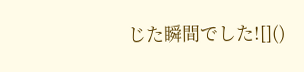じた瞬間でした![]()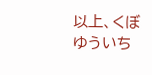以上、くぼゆういち